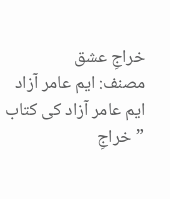خراجِ عشق
مصنف: ایم عامر آزاد
ایم عامر آزاد کی کتاب ”خراجِ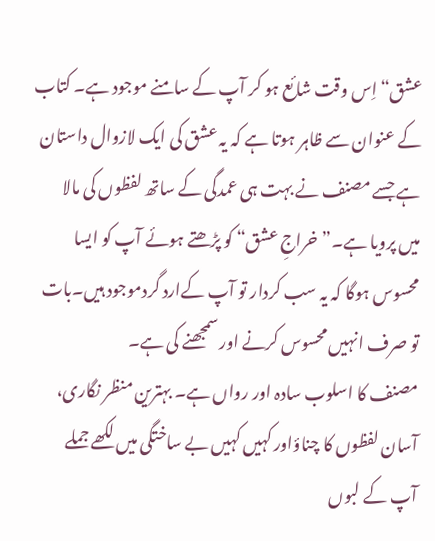عشق“ اِس وقت شائع ہو کر آپ کے سامنے موجود ہے۔ کتاب کے عنوان سے ظاہر ہوتا ہے کہ یہ عشق کی ایک لازوال داستان ہے جسے مصنف نے بہت ہی عمدگی کے ساتھ لفظوں کی مالا میں پرویا ہے۔”خراجِ عشق“ کو پڑھتے ہوئے آپ کو ایسا محسوس ہوگا کہ یہ سب کردار تو آپ کےارد گردموجود ہیں۔بات تو صرف انہیں محسوس کرنے اور سمجھنے کی ہے۔
مصنف کا اسلوب سادہ اور رواں ہے۔ بہترین منظر نگاری، آسان لفظوں کا چناؤاور کہیں کہیں بے ساختگی میں لکھے جملے آپ کے لبوں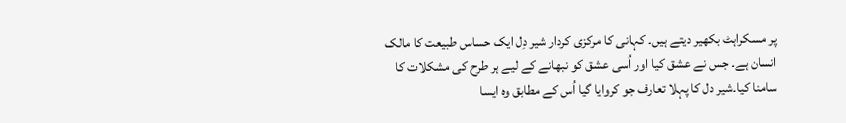پر مسکراہٹ بکھیر دیتے ہیں۔ کہانی کا مرکزی کردار شیر دِل ایک حساس طبیعت کا مالک انسان ہے۔ جس نے عشق کیا اور اُسی عشق کو نبھانے کے لیے ہر طرح کی مشکلات کا سامنا کیا۔شیر دل کا پہلا تعارف جو کروایا گیا اُس کے مطابق وہ ایسا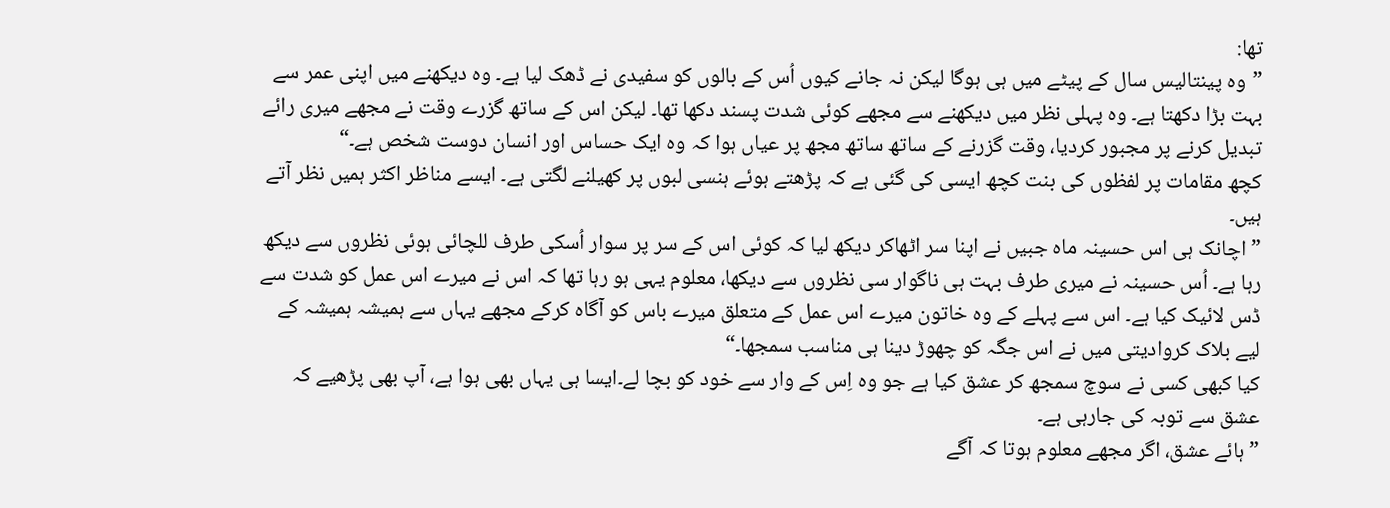تھا:
”وہ پینتالیس سال کے پیٹے میں ہی ہوگا لیکن نہ جانے کیوں اُس کے بالوں کو سفیدی نے ڈھک لیا ہے۔ وہ دیکھنے میں اپنی عمر سے بہت بڑا دکھتا ہے۔ وہ پہلی نظر میں دیکھنے سے مجھے کوئی شدت پسند دکھا تھا۔ لیکن اس کے ساتھ گزرے وقت نے مجھے میری رائے تبدیل کرنے پر مجبور کردیا، وقت گزرنے کے ساتھ ساتھ مجھ پر عیاں ہوا کہ وہ ایک حساس اور انسان دوست شخص ہے۔“
کچھ مقامات پر لفظوں کی بنت کچھ ایسی کی گئی ہے کہ پڑھتے ہوئے ہنسی لبوں پر کھیلنے لگتی ہے۔ ایسے مناظر اکثر ہمیں نظر آتے ہیں۔
”اچانک ہی اس حسینہ ماہ جبیں نے اپنا سر اٹھاکر دیکھ لیا کہ کوئی اس کے سر پر سوار اُسکی طرف للچائی ہوئی نظروں سے دیکھ رہا ہے۔ اُس حسینہ نے میری طرف بہت ہی ناگوار سی نظروں سے دیکھا، معلوم یہی ہو رہا تھا کہ اس نے میرے اس عمل کو شدت سے ڈس لائیک کیا ہے۔ اس سے پہلے کے وہ خاتون میرے اس عمل کے متعلق میرے باس کو آگاہ کرکے مجھے یہاں سے ہمیشہ ہمیشہ کے لیے بلاک کروادیتی میں نے اس جگہ کو چھوڑ دینا ہی مناسب سمجھا۔“
کیا کبھی کسی نے سوچ سمجھ کر عشق کیا ہے جو وہ اِس کے وار سے خود کو بچا لے۔ایسا ہی یہاں بھی ہوا ہے، آپ بھی پڑھیے کہ عشق سے توبہ کی جارہی ہے۔
”ہائے عشق، اگر مجھے معلوم ہوتا کہ آگے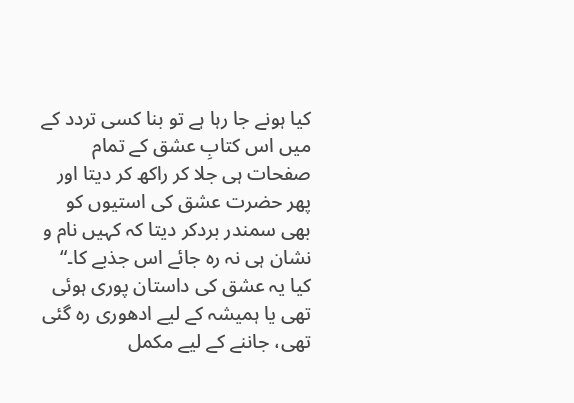کیا ہونے جا رہا ہے تو بنا کسی تردد کے میں اس کتابِ عشق کے تمام صفحات ہی جلا کر راکھ کر دیتا اور پھر حضرت عشق کی استیوں کو بھی سمندر بردکر دیتا کہ کہیں نام و نشان ہی نہ رہ جائے اس جذبے کا۔“
کیا یہ عشق کی داستان پوری ہوئی تھی یا ہمیشہ کے لیے ادھوری رہ گئی تھی، جاننے کے لیے مکمل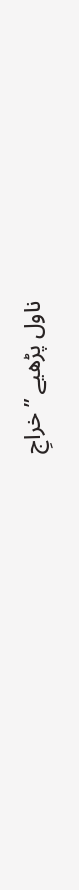ناول پڑھیے ”خراجِ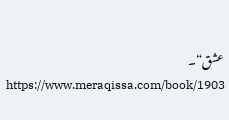عشق“۔
https://www.meraqissa.com/book/1903